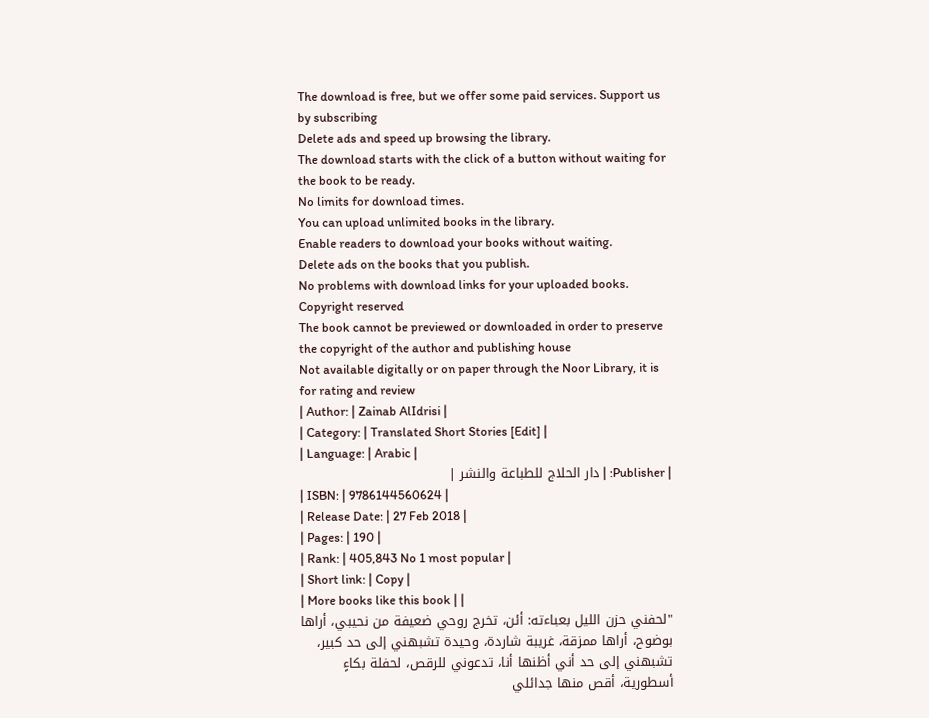The download is free, but we offer some paid services. Support us by subscribing
Delete ads and speed up browsing the library.
The download starts with the click of a button without waiting for the book to be ready.
No limits for download times.
You can upload unlimited books in the library.
Enable readers to download your books without waiting.
Delete ads on the books that you publish.
No problems with download links for your uploaded books.
Copyright reserved
The book cannot be previewed or downloaded in order to preserve the copyright of the author and publishing house
Not available digitally or on paper through the Noor Library, it is for rating and review
| Author: | Zainab AlIdrisi |
| Category: | Translated Short Stories [Edit] |
| Language: | Arabic |
| Publisher: | دار الحلاج للطباعة والنشر |
| ISBN: | 9786144560624 |
| Release Date: | 27 Feb 2018 |
| Pages: | 190 |
| Rank: | 405,843 No 1 most popular |
| Short link: | Copy |
| More books like this book | |
"لحفني حزن الليل بعباءته: أئن، تخرج روحي ضعيفة من نحيبي، أراها بوضوح، أراها ممزقة، غريبة شاردة، وحيدة تشبهني إلى حد كبير، تشبهني إلى حد أني أظنها أنا، تدعوني للرقص، لحفلة بكاءٍ أسطورية، أقص منها جدائلي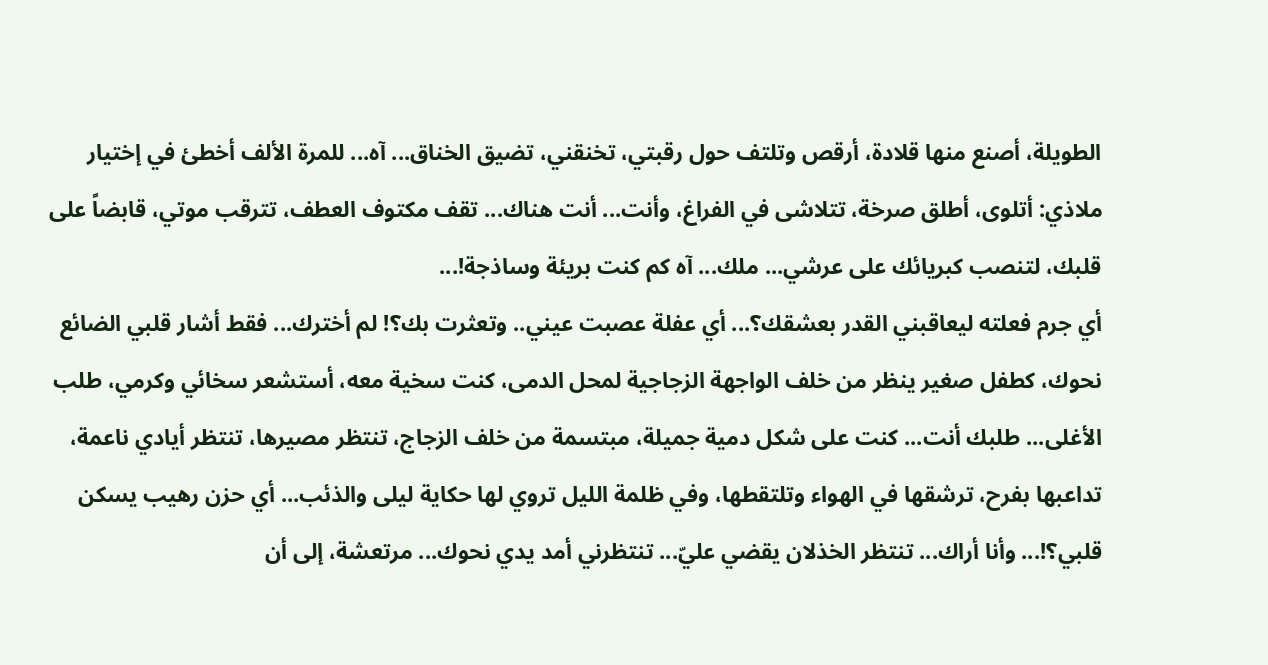الطويلة، أصنع منها قلادة، أرقص وتلتف حول رقبتي، تخنقني، تضيق الخناق... آه... للمرة الألف أخطئ في إختيار ملاذي: أتلوى، أطلق صرخة، تتلاشى في الفراغ، وأنت... أنت هناك... تقف مكتوف العطف، تترقب موتي، قابضاً على قلبك، لتنصب كبريائك على عرشي... ملك... آه كم كنت بريئة وساذجة!...
أي جرم فعلته ليعاقبني القدر بعشقك؟... أي عفلة عصبت عيني.. وتعثرت بك؟! لم أخترك... فقط أشار قلبي الضائع نحوك، كطفل صغير ينظر من خلف الواجهة الزجاجية لمحل الدمى، كنت سخية معه، أستشعر سخائي وكرمي، طلب الأغلى... طلبك أنت... كنت على شكل دمية جميلة، مبتسمة من خلف الزجاج، تنتظر مصيرها، تنتظر أيادي ناعمة، تداعبها بفرح، ترشقها في الهواء وتلتقطها، وفي ظلمة الليل تروي لها حكاية ليلى والذئب... أي حزن رهيب يسكن قلبي؟!... وأنا أراك... تنتظر الخذلان يقضي عليّ... تنتظرني أمد يدي نحوك... مرتعشة، إلى أن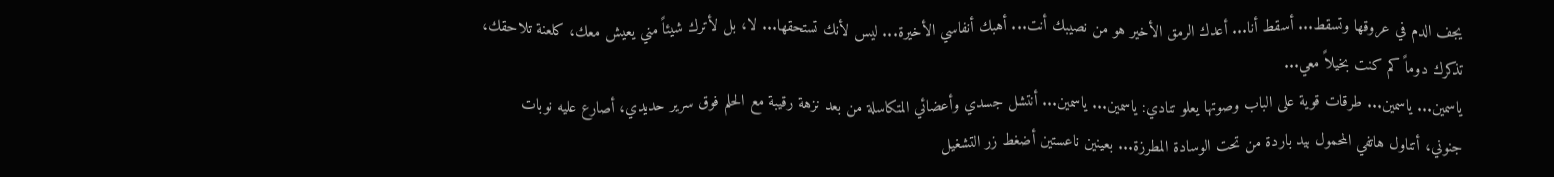يجف الدم في عروقها وتسقط... أسقط أنا... أعدك الرمق الأخير هو من نصيبك أنت... أهبك أنفاسي الأخيرة... ليس لأنك تستحقها... لا، بل لأترك شيئاً مني يعيش معك، كلعنة تلاحقك، تذكرك دوماً كم كنت بخيلاً معي...
ياسمين... ياسمين... طرقات قوية على الباب وصوتها يعلو تنادي: ياسمين... ياسمين... أنتشل جسدي وأعضائي المتكاسلة من بعد نزهة رقيبة مع الحلم فوق سرير حديدي، أصارع عليه نوبات جنوني، أتناول هاتفي المحمول بيد باردة من تحت الوسادة المطرزة... بعينين ناعستين أضغط زر التشغيل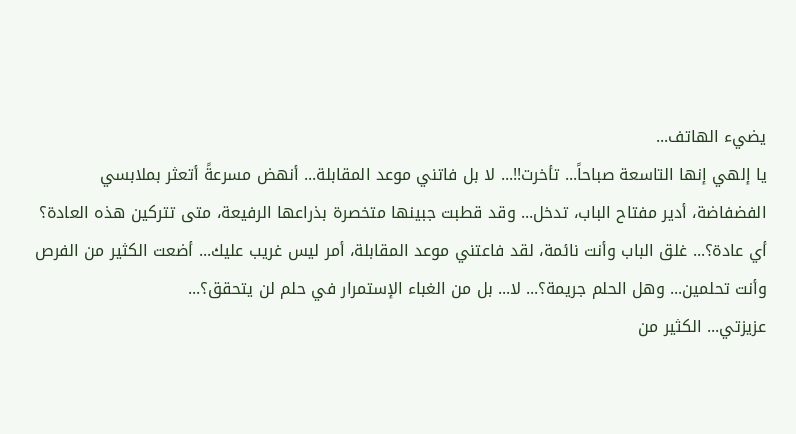يضيء الهاتف...
يا إلهي إنها التاسعة صباحاً... تأخرت!!... لا بل فاتني موعد المقابلة... أنهض مسرعةً أتعثر بملابسي الفضفاضة، أدير مفتاح الباب، تدخل... وقد قطبت جبينها متخصرة بذراعها الرفيعة، متى تتركين هذه العادة؟ أي عادة؟... غلق الباب وأنت نائمة، لقد فاعتني موعد المقابلة، أمر ليس غريب عليك... أضعت الكثير من الفرص وأنت تحلمين... وهل الحلم جريمة؟... لا... بل من الغباء الإستمرار في حلم لن يتحقق؟...
عزيزتي... الكثير من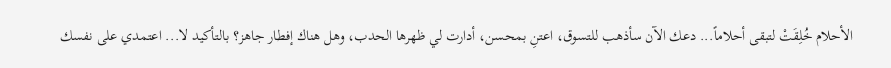الأحلام خُلِقَتْ لتبقى أحلاماً... دعك الآن سأذهب للتسوق، اعتنِ بمحسن، أدارت لي ظهرها الحدب، وهل هناك إفطار جاهز؟ بالتأكيد لا... اعتمدي على نفسك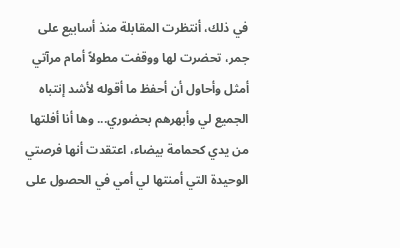في ذلك، أنتظرت المقابلة منذ أسابيع على جمر، تحضرت لها ووقفت مطولاً أمام مرآتي أمثل وأحاول أن أحفظ ما أقوله لأشد إنتباه الجميع لي وأبهرهم بحضوري... وها أنا أفلتها من يدي كحمامة بيضاء، اعتقدت أنها فرصتي الوحيدة التي أمنتها لي أمي في الحصول على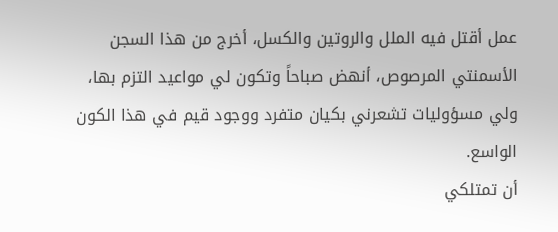عمل أقتل فيه الملل والروتين والكسل، أخرج من هذا السجن الأسمنتي المرصوص، أنهض صباحاً وتكون لي مواعيد التزم بها، ولي مسؤوليات تشعرني بكيان متفرد ووجود قيم في هذا الكون الواسع.
أن تمتلكي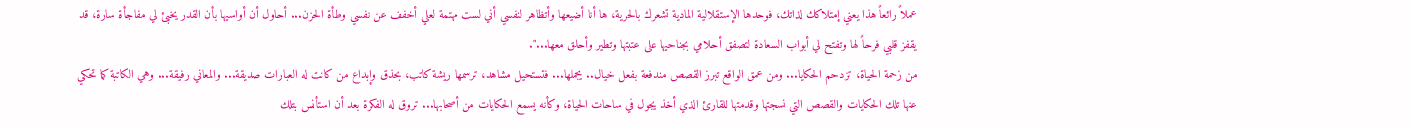عملاً رائعاً هذا يعني إمتلاكك لذاتك، فوحدها الإستقلالية المادية تشعرك بالحرية، ها أنا أضيعها وأتظاهر لنفسي أني لست مهتمة لعلي أخفف عن نفسي وطأة الحزن... أحاول أن أواسيها بأن القدر يخبئ لي مفاجأة سارة، قد يقفز قلبي فرحاً لها وتفتح لي أبواب السعادة لتصفق أحلامي بجناحيها على عتبتها وتطير وأحلق معها...".
من زحمة الحياة، تزدحم الحكايا... ومن عمق الواقع تبرز القصص مندفعة بفعل خيال.. يجملها... فتستحيل مشاهد، ترسمها ريشة كاتب، بحذق وإبداع من كانت له العبارات صديقة... والمعاني رفيقة... وهي الكاتبة كما تحكي عنها تلك الحكايات والقصص التي نسجتها وقدمتها للقارئ الذي أخذ يجول في ساحات الحياة، وكأنه يسمع الحكايات من أصحابها... تروق له الفكرة بعد أن استأنس بتلك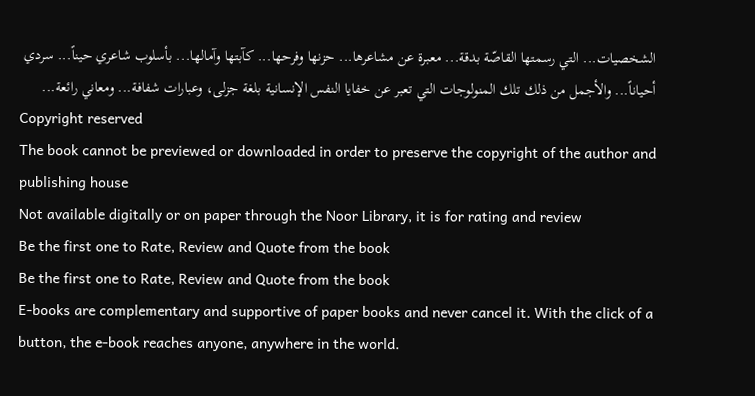الشخصيات... التي رسمتها القاصّة بدقة... معبرة عن مشاعرها... حزنها وفرحها... كآبتها وآمالها... بأسلوب شاعري حيناً... سردي أحياناً... والأجمل من ذلك تلك المنولوجات التي تعبر عن خفايا النفس الإنسانية بلغة جزلى، وعبارات شفافة... ومعاني رائعة...
Copyright reserved
The book cannot be previewed or downloaded in order to preserve the copyright of the author and publishing house
Not available digitally or on paper through the Noor Library, it is for rating and review
Be the first one to Rate, Review and Quote from the book
Be the first one to Rate, Review and Quote from the book
E-books are complementary and supportive of paper books and never cancel it. With the click of a button, the e-book reaches anyone, anywhere in the world.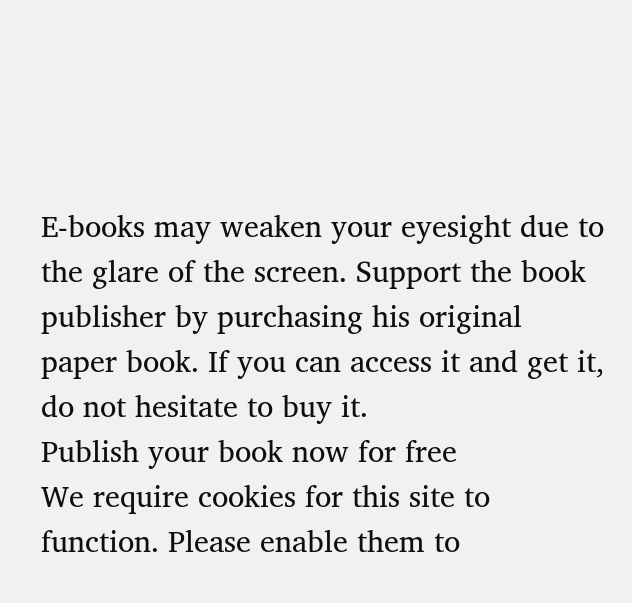E-books may weaken your eyesight due to the glare of the screen. Support the book publisher by purchasing his original paper book. If you can access it and get it, do not hesitate to buy it.
Publish your book now for free
We require cookies for this site to function. Please enable them to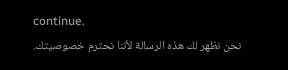continue.
نحن نظهر لك هذه الرسالة لأننا نحترم خصوصيتك.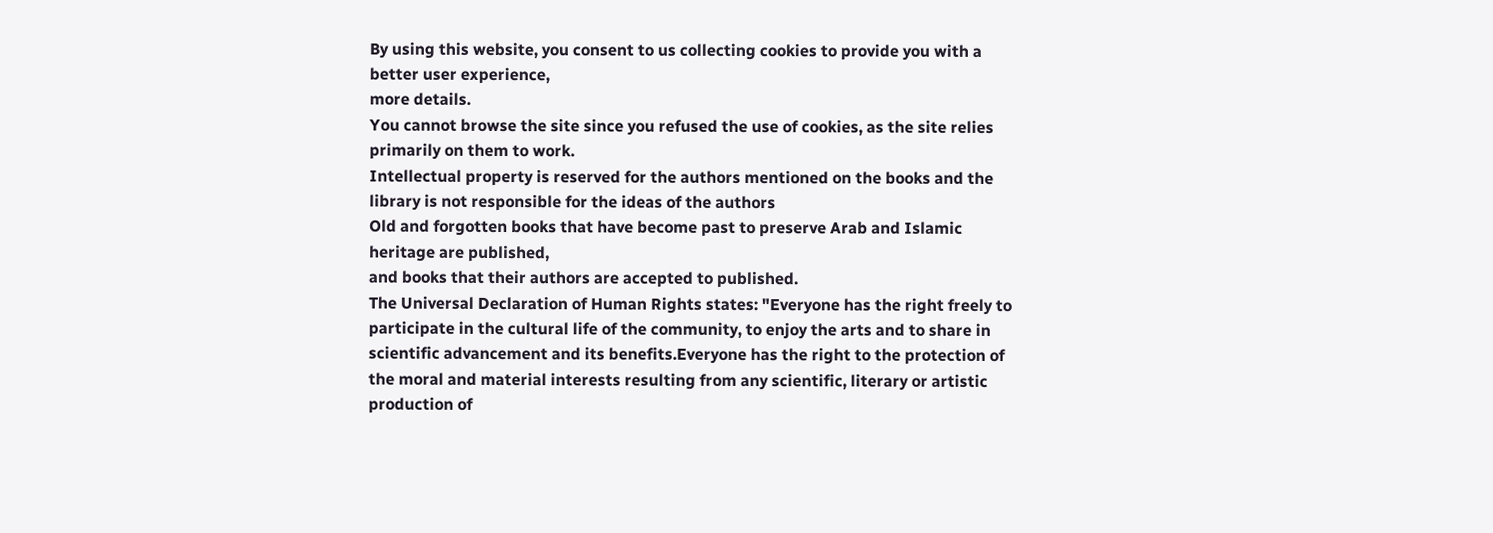By using this website, you consent to us collecting cookies to provide you with a better user experience,
more details.
You cannot browse the site since you refused the use of cookies, as the site relies primarily on them to work.
Intellectual property is reserved for the authors mentioned on the books and the library is not responsible for the ideas of the authors
Old and forgotten books that have become past to preserve Arab and Islamic heritage are published,
and books that their authors are accepted to published.
The Universal Declaration of Human Rights states: "Everyone has the right freely to participate in the cultural life of the community, to enjoy the arts and to share in scientific advancement and its benefits.Everyone has the right to the protection of the moral and material interests resulting from any scientific, literary or artistic production of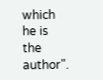which he is the author".